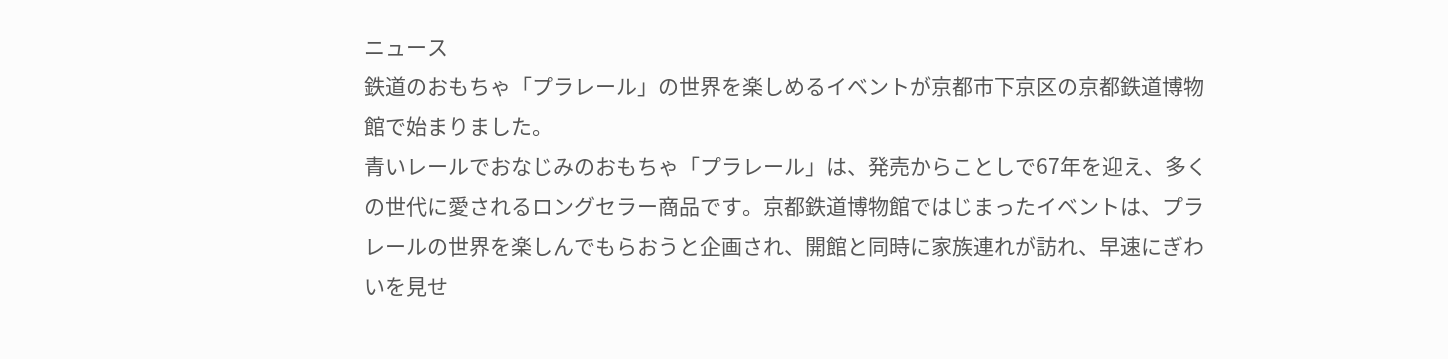ニュース
鉄道のおもちゃ「プラレール」の世界を楽しめるイベントが京都市下京区の京都鉄道博物館で始まりました。
青いレールでおなじみのおもちゃ「プラレール」は、発売からことしで67年を迎え、多くの世代に愛されるロングセラー商品です。京都鉄道博物館ではじまったイベントは、プラレールの世界を楽しんでもらおうと企画され、開館と同時に家族連れが訪れ、早速にぎわいを見せ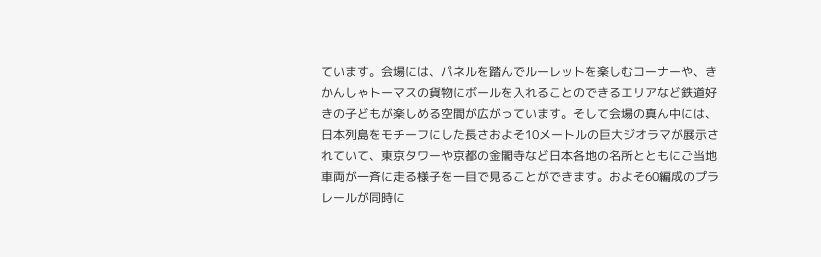ています。会場には、パネルを踏んでルーレットを楽しむコーナーや、きかんしゃトーマスの貨物にボールを入れることのできるエリアなど鉄道好きの子どもが楽しめる空間が広がっています。そして会場の真ん中には、日本列島をモチーフにした長さおよそ10メートルの巨大ジオラマが展示されていて、東京タワーや京都の金閣寺など日本各地の名所とともにご当地車両が一斉に走る様子を一目で見ることができます。およそ60編成のプラレールが同時に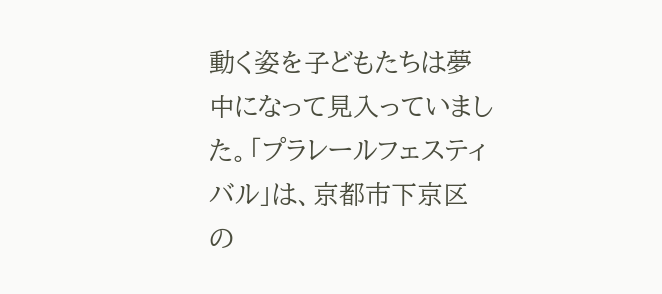動く姿を子どもたちは夢中になって見入っていました。「プラレールフェスティバル」は、京都市下京区の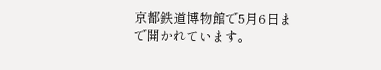京都鉄道博物館で5月6日まで開かれています。